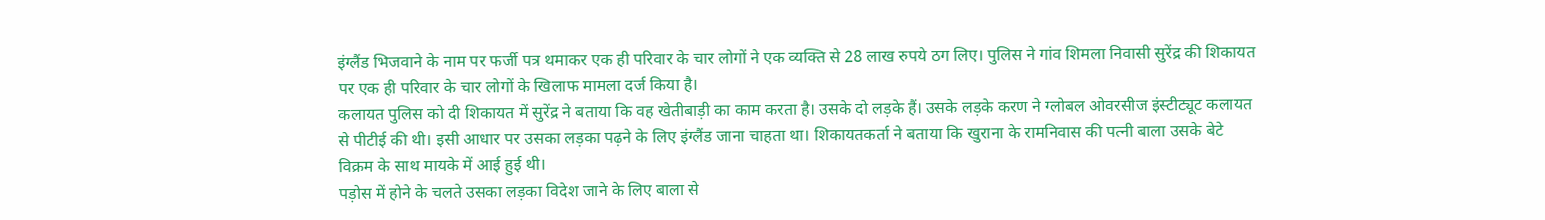इंग्लैंड भिजवाने के नाम पर फर्जी पत्र थमाकर एक ही परिवार के चार लोगों ने एक व्यक्ति से 28 लाख रुपये ठग लिए। पुलिस ने गांव शिमला निवासी सुरेंद्र की शिकायत पर एक ही परिवार के चार लोगों के खिलाफ मामला दर्ज किया है।
कलायत पुलिस को दी शिकायत में सुरेंद्र ने बताया कि वह खेतीबाड़ी का काम करता है। उसके दो लड़के हैं। उसके लड़के करण ने ग्लोबल ओवरसीज इंस्टीट्यूट कलायत से पीटीई की थी। इसी आधार पर उसका लड़का पढ़ने के लिए इंग्लैंड जाना चाहता था। शिकायतकर्ता ने बताया कि खुराना के रामनिवास की पत्नी बाला उसके बेटे विक्रम के साथ मायके में आई हुई थी।
पड़ोस में होने के चलते उसका लड़का विदेश जाने के लिए बाला से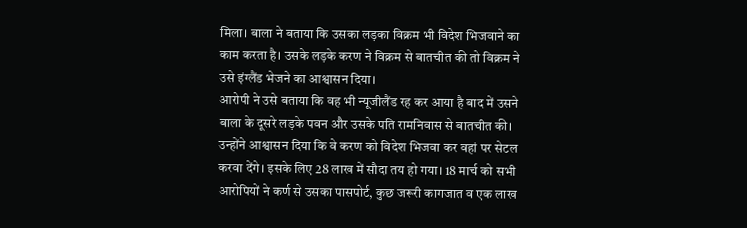मिला। बाला ने बताया कि उसका लड़का विक्रम भी विदेश भिजवाने का काम करता है। उसके लड़के करण ने विक्रम से बातचीत की तो विक्रम ने उसे इंग्लैंड भेजने का आश्वासन दिया।
आरोपी ने उसे बताया कि वह भी न्यूजीलैंड रह कर आया है बाद में उसने बाला के दूसरे लड़के पवन और उसके पति रामनिवास से बातचीत की। उन्होंने आश्वासन दिया कि वे करण को विदेश भिजवा कर वहां पर सेटल करवा देंगे। इसके लिए 28 लाख में सौदा तय हो गया। 18 मार्च को सभी आरोपियों ने कर्ण से उसका पासपोर्ट, कुछ जरूरी कागजात व एक लाख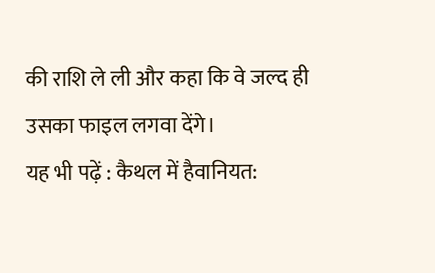की राशि ले ली और कहा कि वे जल्द ही उसका फाइल लगवा देंगे।
यह भी पढ़ें : कैथल में हैवानियत: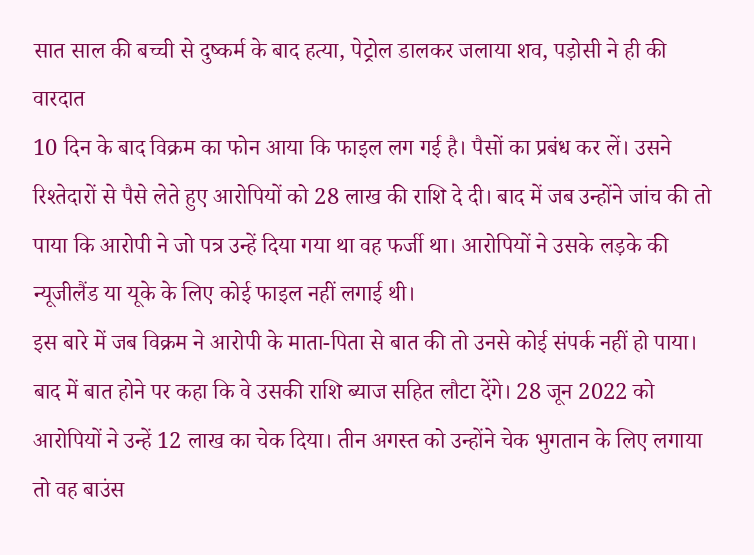सात साल की बच्ची से दुष्कर्म के बाद हत्या, पेट्रोल डालकर जलाया शव, पड़ोसी ने ही की वारदात
10 दिन के बाद विक्रम का फोन आया कि फाइल लग गई है। पैसों का प्रबंध कर लें। उसने रिश्तेदारों से पैसे लेते हुए आरोपियों को 28 लाख की राशि दे दी। बाद में जब उन्होंने जांच की तो पाया कि आरोपी ने जो पत्र उन्हें दिया गया था वह फर्जी था। आरोपियों ने उसके लड़के की न्यूजीलैंड या यूके के लिए कोई फाइल नहीं लगाई थी।
इस बारे में जब विक्रम ने आरोपी के माता-पिता से बात की तो उनसे कोई संपर्क नहीं हो पाया। बाद में बात होने पर कहा कि वे उसकी राशि ब्याज सहित लौटा देंगे। 28 जून 2022 को आरोपियों ने उन्हें 12 लाख का चेक दिया। तीन अगस्त को उन्होंने चेक भुगतान के लिए लगाया तो वह बाउंस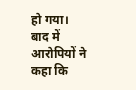हो गया।
बाद में आरोपियों ने कहा कि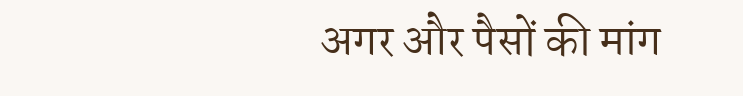अगर और पैसों की मांग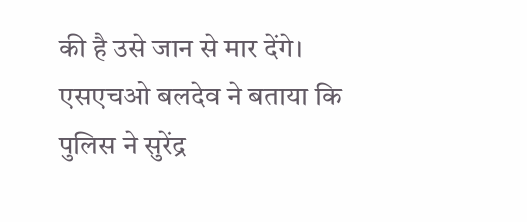की है उसे जान से मार देंगे। एसएचओ बलदेव ने बताया कि पुलिस ने सुरेंद्र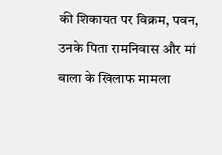की शिकायत पर विक्रम, पवन, उनके पिता रामनिवास और मां बाला के खिलाफ मामला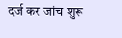दर्ज कर जांच शुरू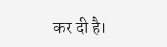कर दी है।